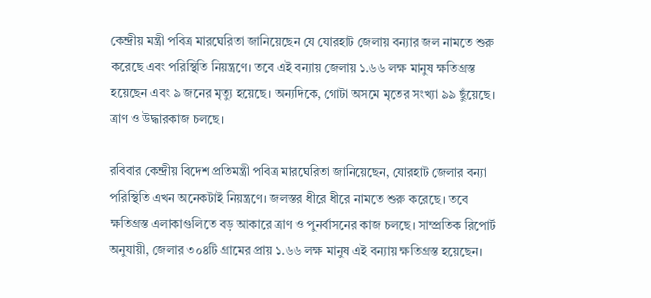কেন্দ্রীয় মন্ত্রী পবিত্র মারঘেরিতা জানিয়েছেন যে যোরহাট জেলায় বন্যার জল নামতে শুরু করেছে এবং পরিস্থিতি নিয়ন্ত্রণে। তবে এই বন্যায় জেলায় ১.৬৬ লক্ষ মানুষ ক্ষতিগ্রস্ত হয়েছেন এবং ৯ জনের মৃত্যু হয়েছে। অন্যদিকে, গোটা অসমে মৃতের সংখ্যা ৯৯ ছুঁয়েছে। ত্রাণ ও উদ্ধারকাজ চলছে।

রবিবার কেন্দ্রীয় বিদেশ প্রতিমন্ত্রী পবিত্র মারঘেরিতা জানিয়েছেন, যোরহাট জেলার বন্যা পরিস্থিতি এখন অনেকটাই নিয়ন্ত্রণে। জলস্তর ধীরে ধীরে নামতে শুরু করেছে। তবে ক্ষতিগ্রস্ত এলাকাগুলিতে বড় আকারে ত্রাণ ও পুনর্বাসনের কাজ চলছে। সাম্প্রতিক রিপোর্ট অনুযায়ী, জেলার ৩০৪টি গ্রামের প্রায় ১.৬৬ লক্ষ মানুষ এই বন্যায় ক্ষতিগ্রস্ত হয়েছেন।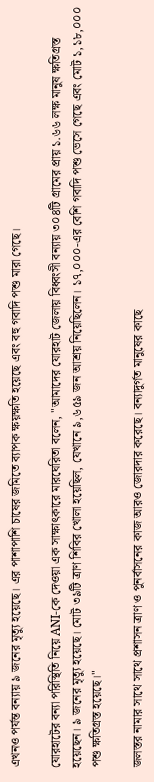এখনও পর্যন্ত বন্যায় ৯ জনের মৃত্যু হয়েছে। এর পাশাপাশি চাষের জমিতে ব্যাপক ক্ষয়ক্ষতি হয়েছে এবং বহু গবাদি পশু মারা গেছে।

যোরহাটের বন্যা পরিস্থিতি নিয়ে ANI-কে দেওয়া এক সাক্ষাৎকারে মারঘেরিতা বলেন, "আমাদের যোরহাট জেলায় বিধ্বংসী বন্যায় ৩০৪টি গ্রামের প্রায় ১.৬৬ লক্ষ মানুষ ক্ষতিগ্রস্ত হয়েছেন। ৯ জনের মৃত্যু হয়েছে। মোট ৩৯টি ত্রাণ শিবির খোলা হয়েছিল, যেখানে ৯,৬৫৯ জন আশ্রয় নিয়েছিলেন। ১৭,০০০-এর বেশি গবাদি পশু ভেসে গেছে এবং মোট ১,১৮,০০০ পশু ক্ষতিগ্রস্ত হয়েছে।"

জলস্তর নামার সাথে সাথে প্রশাসন ত্রাণ ও পুনর্বাসনের কাজ আরও জোরদার করেছে। বন্যাদুর্গত মানুষের কাছে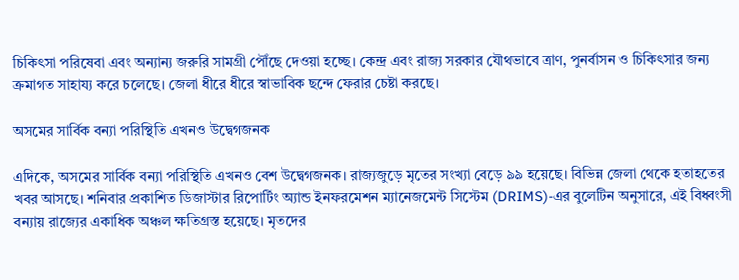চিকিৎসা পরিষেবা এবং অন্যান্য জরুরি সামগ্রী পৌঁছে দেওয়া হচ্ছে। কেন্দ্র এবং রাজ্য সরকার যৌথভাবে ত্রাণ, পুনর্বাসন ও চিকিৎসার জন্য ক্রমাগত সাহায্য করে চলেছে। জেলা ধীরে ধীরে স্বাভাবিক ছন্দে ফেরার চেষ্টা করছে।

অসমের সার্বিক বন্যা পরিস্থিতি এখনও উদ্বেগজনক

এদিকে, অসমের সার্বিক বন্যা পরিস্থিতি এখনও বেশ উদ্বেগজনক। রাজ্যজুড়ে মৃতের সংখ্যা বেড়ে ৯৯ হয়েছে। বিভিন্ন জেলা থেকে হতাহতের খবর আসছে। শনিবার প্রকাশিত ডিজাস্টার রিপোর্টিং অ্যান্ড ইনফরমেশন ম্যানেজমেন্ট সিস্টেম (DRIMS)-এর বুলেটিন অনুসারে, এই বিধ্বংসী বন্যায় রাজ্যের একাধিক অঞ্চল ক্ষতিগ্রস্ত হয়েছে। মৃতদের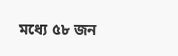মধ্যে ৫৮ জন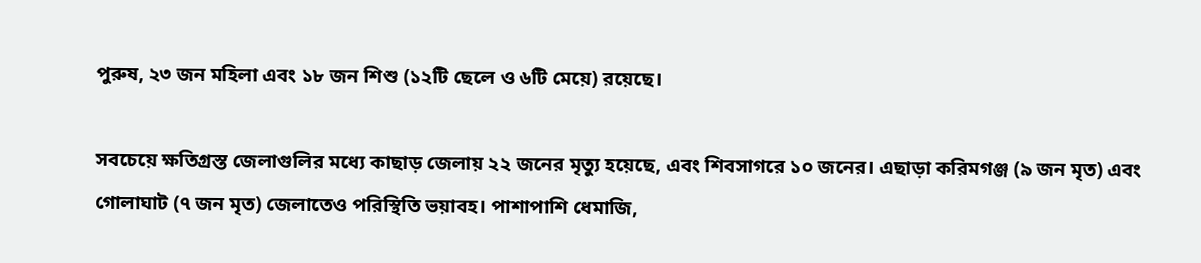পুরুষ, ২৩ জন মহিলা এবং ১৮ জন শিশু (১২টি ছেলে ও ৬টি মেয়ে) রয়েছে।

সবচেয়ে ক্ষতিগ্রস্ত জেলাগুলির মধ্যে কাছাড় জেলায় ২২ জনের মৃত্যু হয়েছে, এবং শিবসাগরে ১০ জনের। এছাড়া করিমগঞ্জ (৯ জন মৃত) এবং গোলাঘাট (৭ জন মৃত) জেলাতেও পরিস্থিতি ভয়াবহ। পাশাপাশি ধেমাজি,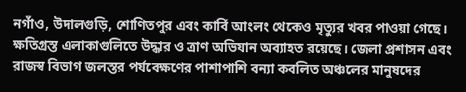নগাঁও, উদালগুড়ি, শোণিতপুর এবং কার্বি আংলং থেকেও মৃত্যুর খবর পাওয়া গেছে। ক্ষতিগ্রস্ত এলাকাগুলিতে উদ্ধার ও ত্রাণ অভিযান অব্যাহত রয়েছে। জেলা প্রশাসন এবং রাজস্ব বিভাগ জলস্তর পর্যবেক্ষণের পাশাপাশি বন্যা কবলিত অঞ্চলের মানুষদের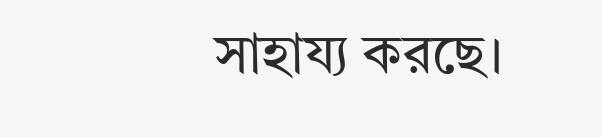সাহায্য করছে।